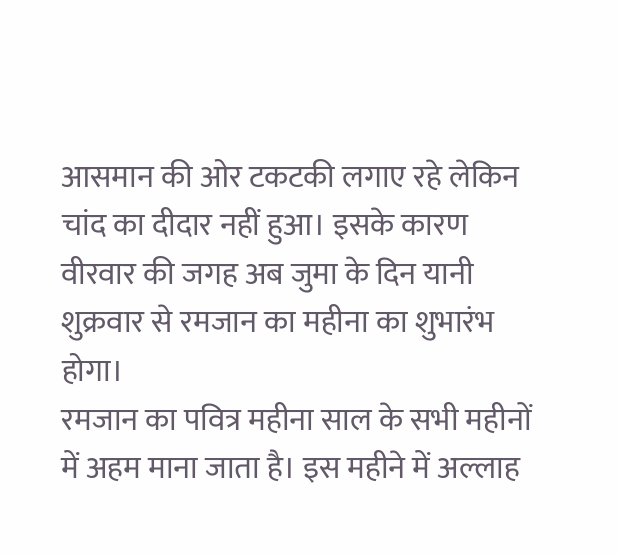आसमान की ओर टकटकी लगाए रहे लेकिन चांद का दीदार नहीं हुआ। इसके कारण वीरवार की जगह अब जुमा के दिन यानी शुक्रवार से रमजान का महीना का शुभारंभ होगा।
रमजान का पवित्र महीना साल के सभी महीनों में अहम माना जाता है। इस महीने में अल्लाह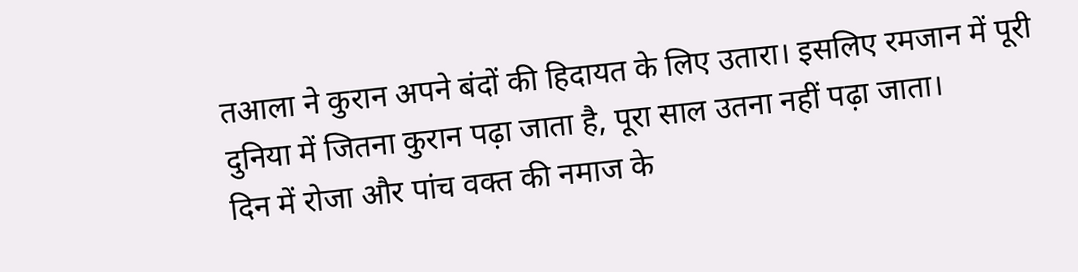तआला ने कुरान अपने बंदों की हिदायत के लिए उतारा। इसलिए रमजान में पूरी दुनिया में जितना कुरान पढ़ा जाता है, पूरा साल उतना नहीं पढ़ा जाता।
दिन में रोजा और पांच वक्त की नमाज के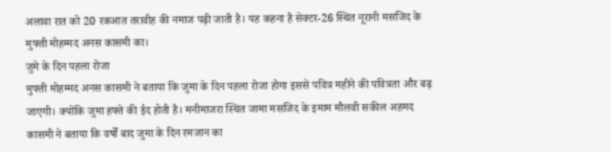अलावा रात को 20 रकआत तरावीह की नमाज पढ़ी जाती है। यह कहना है सेक्टर-26 स्थित नूरानी मसजिद के मुफ्ती मोहम्मद अनस कासमी का।
जुमे के दिन पहला रोजा
मुफ्ती मोहम्मद अनस कासमी ने बताया कि जुमा के दिन पहला रोजा होगा इससे पवित्र महीने की पवित्रता और बढ़ जाएगी। क्योंकि जुमा हफ्ते की ईद होती है। मनीमाजरा स्थित जामा मसजिद के इमाम मौलवी सकील अहमद कासमी ने बताया कि वर्षों बाद जुमा के दिन रमजान का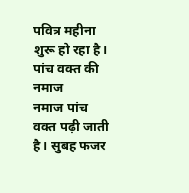पवित्र महीना शुरू हो रहा है।
पांच वक्त की नमाज
नमाज पांच वक्त पढ़ी जाती है। सुबह फजर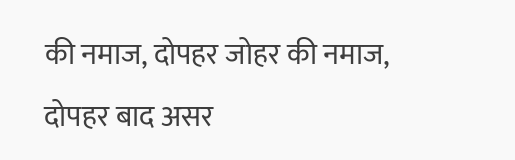की नमाज, दोपहर जोहर की नमाज, दोपहर बाद असर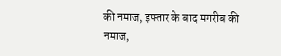की नमाज, इफ्तार के बाद मगरीब की नमाज,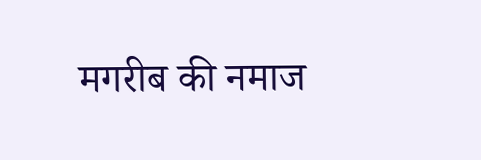मगरीब की नमाज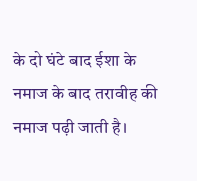के दो घंटे बाद ईशा के नमाज के बाद तरावीह की नमाज पढ़ी जाती है।